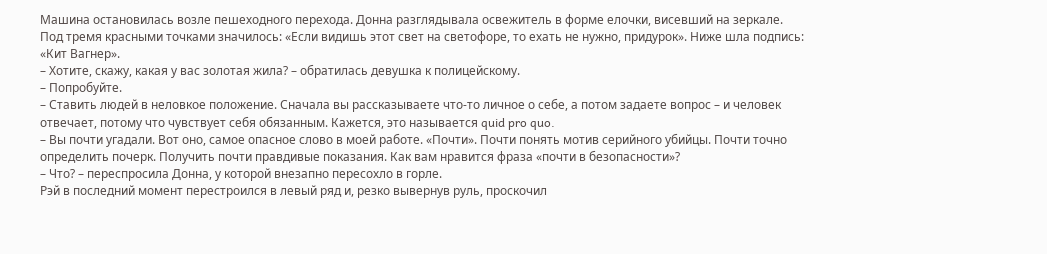Машина остановилась возле пешеходного перехода. Донна разглядывала освежитель в форме елочки, висевший на зеркале. Под тремя красными точками значилось: «Если видишь этот свет на светофоре, то ехать не нужно, придурок». Ниже шла подпись: «Кит Вагнер».
– Хотите, скажу, какая у вас золотая жила? – обратилась девушка к полицейскому.
– Попробуйте.
– Ставить людей в неловкое положение. Сначала вы рассказываете что-то личное о себе, а потом задаете вопрос – и человек отвечает, потому что чувствует себя обязанным. Кажется, это называется quid pro quo.
– Вы почти угадали. Вот оно, самое опасное слово в моей работе. «Почти». Почти понять мотив серийного убийцы. Почти точно определить почерк. Получить почти правдивые показания. Как вам нравится фраза «почти в безопасности»?
– Что? – переспросила Донна, у которой внезапно пересохло в горле.
Рэй в последний момент перестроился в левый ряд и, резко вывернув руль, проскочил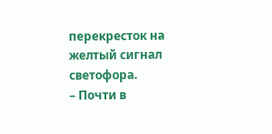перекресток на желтый сигнал светофора.
– Почти в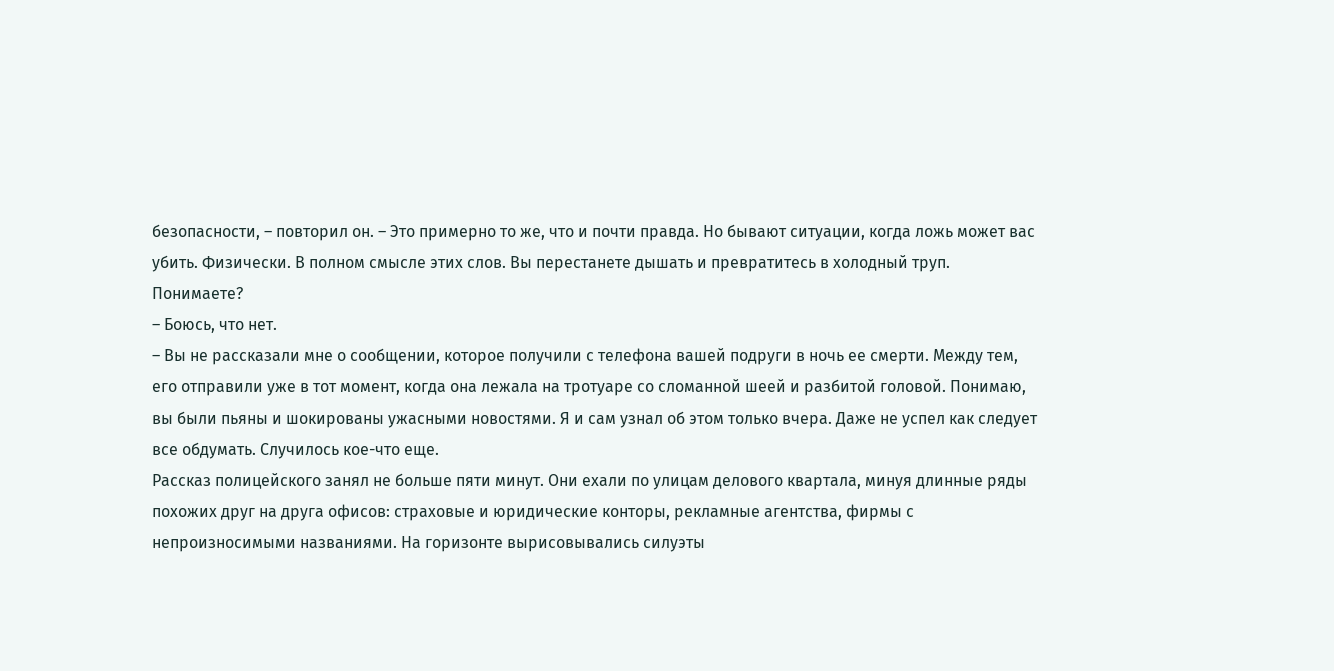безопасности, – повторил он. – Это примерно то же, что и почти правда. Но бывают ситуации, когда ложь может вас убить. Физически. В полном смысле этих слов. Вы перестанете дышать и превратитесь в холодный труп. Понимаете?
– Боюсь, что нет.
– Вы не рассказали мне о сообщении, которое получили с телефона вашей подруги в ночь ее смерти. Между тем, его отправили уже в тот момент, когда она лежала на тротуаре со сломанной шеей и разбитой головой. Понимаю, вы были пьяны и шокированы ужасными новостями. Я и сам узнал об этом только вчера. Даже не успел как следует все обдумать. Случилось кое-что еще.
Рассказ полицейского занял не больше пяти минут. Они ехали по улицам делового квартала, минуя длинные ряды похожих друг на друга офисов: страховые и юридические конторы, рекламные агентства, фирмы с непроизносимыми названиями. На горизонте вырисовывались силуэты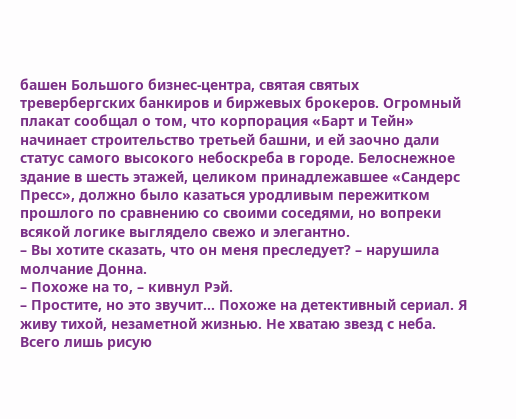башен Большого бизнес-центра, святая святых тревербергских банкиров и биржевых брокеров. Огромный плакат сообщал о том, что корпорация «Барт и Тейн» начинает строительство третьей башни, и ей заочно дали статус самого высокого небоскреба в городе. Белоснежное здание в шесть этажей, целиком принадлежавшее «Сандерс Пресс», должно было казаться уродливым пережитком прошлого по сравнению со своими соседями, но вопреки всякой логике выглядело свежо и элегантно.
– Вы хотите сказать, что он меня преследует? – нарушила молчание Донна.
– Похоже на то, – кивнул Рэй.
– Простите, но это звучит… Похоже на детективный сериал. Я живу тихой, незаметной жизнью. Не хватаю звезд с неба. Всего лишь рисую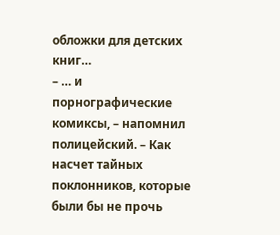обложки для детских книг…
– … и порнографические комиксы, – напомнил полицейский. – Как насчет тайных поклонников, которые были бы не прочь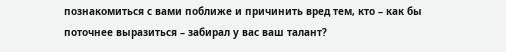познакомиться с вами поближе и причинить вред тем, кто – как бы поточнее выразиться – забирал у вас ваш талант?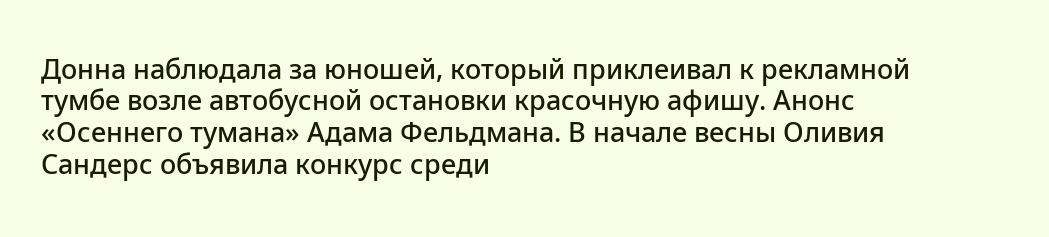Донна наблюдала за юношей, который приклеивал к рекламной тумбе возле автобусной остановки красочную афишу. Анонс «Осеннего тумана» Адама Фельдмана. В начале весны Оливия Сандерс объявила конкурс среди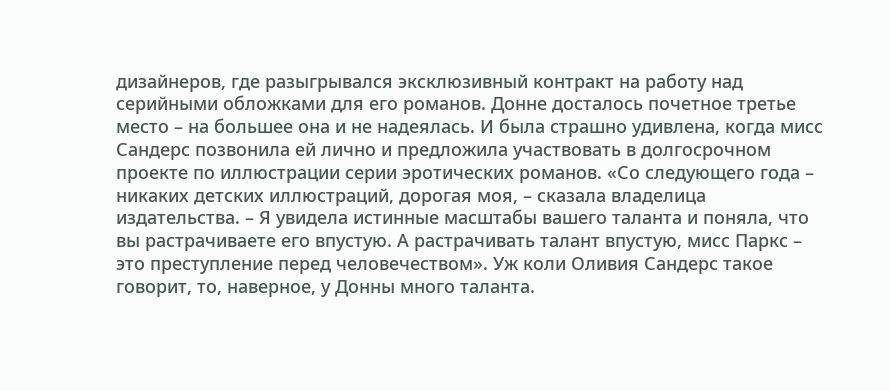дизайнеров, где разыгрывался эксклюзивный контракт на работу над серийными обложками для его романов. Донне досталось почетное третье место – на большее она и не надеялась. И была страшно удивлена, когда мисс Сандерс позвонила ей лично и предложила участвовать в долгосрочном проекте по иллюстрации серии эротических романов. «Со следующего года – никаких детских иллюстраций, дорогая моя, – сказала владелица издательства. – Я увидела истинные масштабы вашего таланта и поняла, что вы растрачиваете его впустую. А растрачивать талант впустую, мисс Паркс – это преступление перед человечеством». Уж коли Оливия Сандерс такое говорит, то, наверное, у Донны много таланта.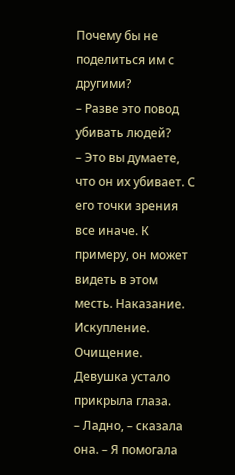Почему бы не поделиться им с другими?
– Разве это повод убивать людей?
– Это вы думаете, что он их убивает. С его точки зрения все иначе. К примеру, он может видеть в этом месть. Наказание. Искупление. Очищение.
Девушка устало прикрыла глаза.
– Ладно, – сказала она. – Я помогала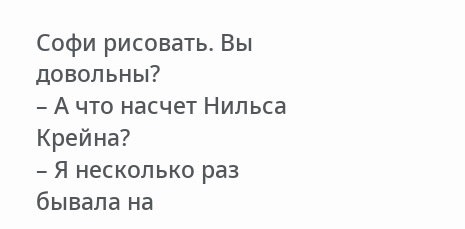Софи рисовать. Вы довольны?
– А что насчет Нильса Крейна?
– Я несколько раз бывала на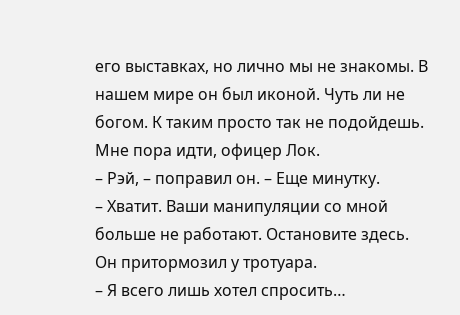его выставках, но лично мы не знакомы. В нашем мире он был иконой. Чуть ли не богом. К таким просто так не подойдешь. Мне пора идти, офицер Лок.
– Рэй, – поправил он. – Еще минутку.
– Хватит. Ваши манипуляции со мной больше не работают. Остановите здесь.
Он притормозил у тротуара.
– Я всего лишь хотел спросить…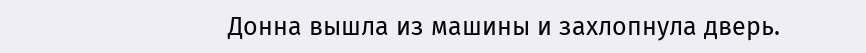Донна вышла из машины и захлопнула дверь.